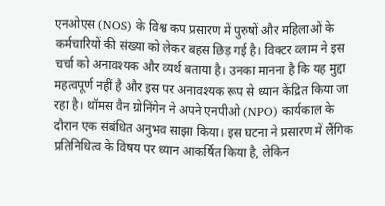एनओएस (NOS) के विश्व कप प्रसारण में पुरुषों और महिलाओं के कर्मचारियों की संख्या को लेकर बहस छिड़ गई है। विक्टर व्लाम ने इस चर्चा को अनावश्यक और व्यर्थ बताया है। उनका मानना है कि यह मुद्दा महत्वपूर्ण नहीं है और इस पर अनावश्यक रूप से ध्यान केंद्रित किया जा रहा है। थॉमस वैन ग्रोनिंगेन ने अपने एनपीओ (NPO) कार्यकाल के दौरान एक संबंधित अनुभव साझा किया। इस घटना ने प्रसारण में लैंगिक प्रतिनिधित्व के विषय पर ध्यान आकर्षित किया है, लेकिन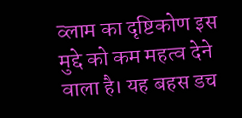व्लाम का दृष्टिकोण इस मुद्दे को कम महत्व देने वाला है। यह बहस डच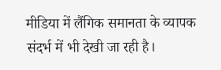मीडिया में लैंगिक समानता के व्यापक संदर्भ में भी देखी जा रही है।